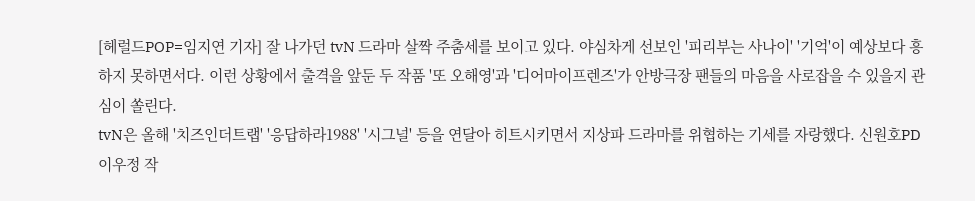[헤럴드POP=임지연 기자] 잘 나가던 tvN 드라마 살짝 주춤세를 보이고 있다. 야심차게 선보인 '피리부는 사나이' '기억'이 예상보다 흥하지 못하면서다. 이런 상황에서 출격을 앞둔 두 작품 '또 오해영'과 '디어마이프렌즈'가 안방극장 팬들의 마음을 사로잡을 수 있을지 관심이 쏠린다.
tvN은 올해 '치즈인더트랩' '응답하라1988' '시그널' 등을 연달아 히트시키면서 지상파 드라마를 위협하는 기세를 자랑했다. 신원호PD 이우정 작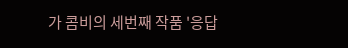가 콤비의 세번째 작품 '응답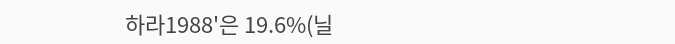하라1988'은 19.6%(닐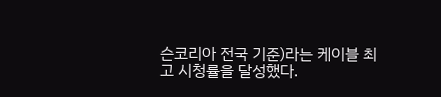슨코리아 전국 기준)라는 케이블 최고 시청률을 달성했다.